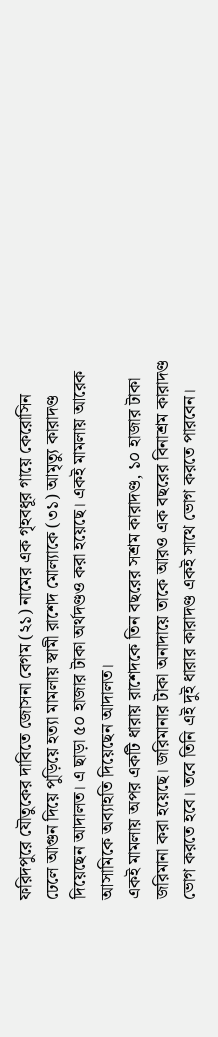ফরিদপুরে যৌতুকের দাবিতে জোসনা বেগম (২১) নামের এক গৃহবধূর গায়ে কেরোসিন ঢেলে আগুন দিয়ে পুড়িয়ে হত্যা মামলায় স্বামী রাশেদ মোল্যাকে (৩১) আমৃত্যু কারাদণ্ড দিয়েছেন আদালত। এ ছাড়া ৫০ হাজার টাকা অর্থদণ্ডও করা হয়েছে। একই মামলায় আরেক আসামিকে অব্যাহতি দিয়েছেন আদালত।
একই মামলায় অপর একটি ধারায় রাশেদকে তিন বছরের সশ্রম কারাদণ্ড, ১০ হাজার টাকা জরিমানা করা হয়েছে। জরিমানার টাকা অনাদায়ে তাকে আরও এক বছরের বিনাশ্রম কারাদণ্ড ভোগ করতে হবে। তবে তিনি এই দুই ধারার কারাদণ্ড একই সাথে ভোগ করতে পারবেন।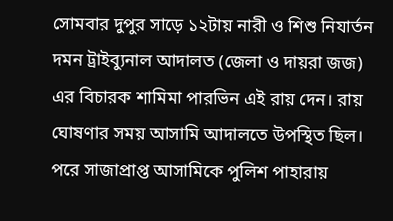সোমবার দুপুর সাড়ে ১২টায় নারী ও শিশু নিযার্তন দমন ট্রাইব্যুনাল আদালত (জেলা ও দায়রা জজ) এর বিচারক শামিমা পারভিন এই রায় দেন। রায় ঘোষণার সময় আসামি আদালতে উপস্থিত ছিল। পরে সাজাপ্রাপ্ত আসামিকে পুলিশ পাহারায়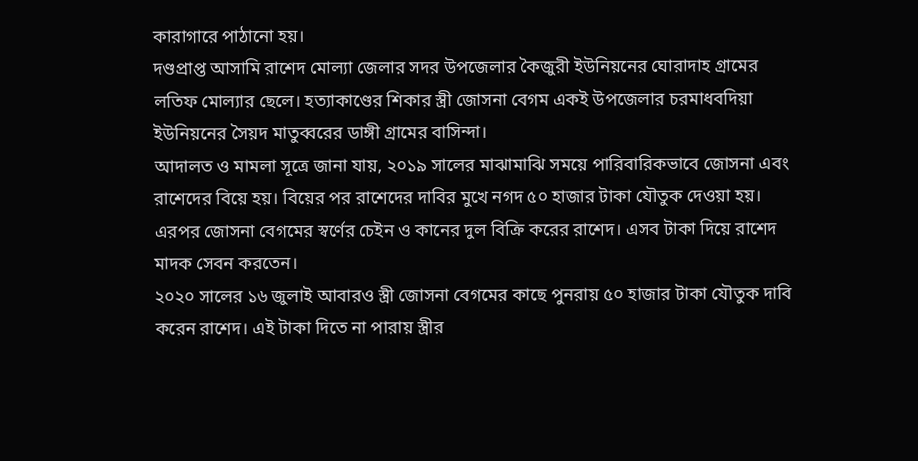কারাগারে পাঠানো হয়।
দণ্ডপ্রাপ্ত আসামি রাশেদ মোল্যা জেলার সদর উপজেলার কৈজুরী ইউনিয়নের ঘোরাদাহ গ্রামের লতিফ মোল্যার ছেলে। হত্যাকাণ্ডের শিকার স্ত্রী জোসনা বেগম একই উপজেলার চরমাধবদিয়া ইউনিয়নের সৈয়দ মাতুব্বরের ডাঙ্গী গ্রামের বাসিন্দা।
আদালত ও মামলা সূত্রে জানা যায়, ২০১৯ সালের মাঝামাঝি সময়ে পারিবারিকভাবে জোসনা এবং রাশেদের বিয়ে হয়। বিয়ের পর রাশেদের দাবির মুখে নগদ ৫০ হাজার টাকা যৌতুক দেওয়া হয়। এরপর জোসনা বেগমের স্বর্ণের চেইন ও কানের দুল বিক্রি করের রাশেদ। এসব টাকা দিয়ে রাশেদ মাদক সেবন করতেন।
২০২০ সালের ১৬ জুলাই আবারও স্ত্রী জোসনা বেগমের কাছে পুনরায় ৫০ হাজার টাকা যৌতুক দাবি করেন রাশেদ। এই টাকা দিতে না পারায় স্ত্রীর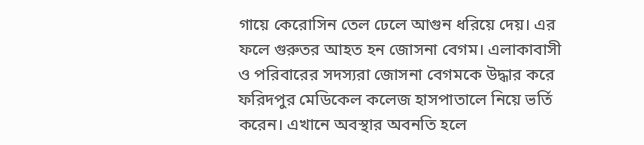গায়ে কেরোসিন তেল ঢেলে আগুন ধরিয়ে দেয়। এর ফলে গুরুতর আহত হন জোসনা বেগম। এলাকাবাসী ও পরিবারের সদস্যরা জোসনা বেগমকে উদ্ধার করে ফরিদপুর মেডিকেল কলেজ হাসপাতালে নিয়ে ভর্তি করেন। এখানে অবস্থার অবনতি হলে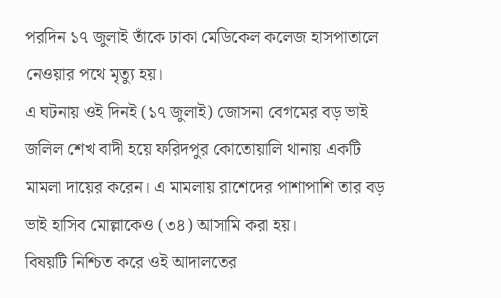পরদিন ১৭ জুলাই তাঁকে ঢাকা মেডিকেল কলেজ হাসপাতালে নেওয়ার পথে মৃত্যু হয়।
এ ঘটনায় ওই দিনই (১৭ জুলাই) জোসনা বেগমের বড় ভাই জলিল শেখ বাদী হয়ে ফরিদপুর কোতোয়ালি থানায় একটি মামলা দায়ের করেন। এ মামলায় রাশেদের পাশাপাশি তার বড় ভাই হাসিব মোল্লাকেও (৩৪) আসামি করা হয়।
বিষয়টি নিশ্চিত করে ওই আদালতের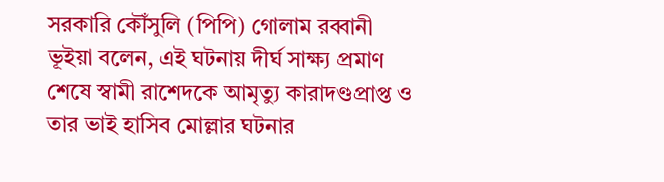সরকারি কৌঁসুলি (পিপি) গোলাম রব্বানী ভূইয়া বলেন, এই ঘটনায় দীর্ঘ সাক্ষ্য প্রমাণ শেষে স্বামী রাশেদকে আমৃত্যু কারাদণ্ডপ্রাপ্ত ও তার ভাই হাসিব মোল্লার ঘটনার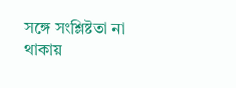সঙ্গে সংশ্লিষ্টতা না থাকায়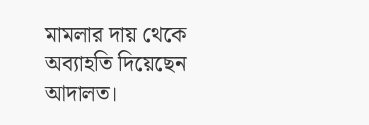মামলার দায় থেকে অব্যাহতি দিয়েছেন আদালত।